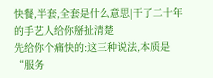快餐,半套,全套是什么意思|干了二十年的手艺人给你掰扯清楚
先给你个痛快的:这三种说法,本质是“服务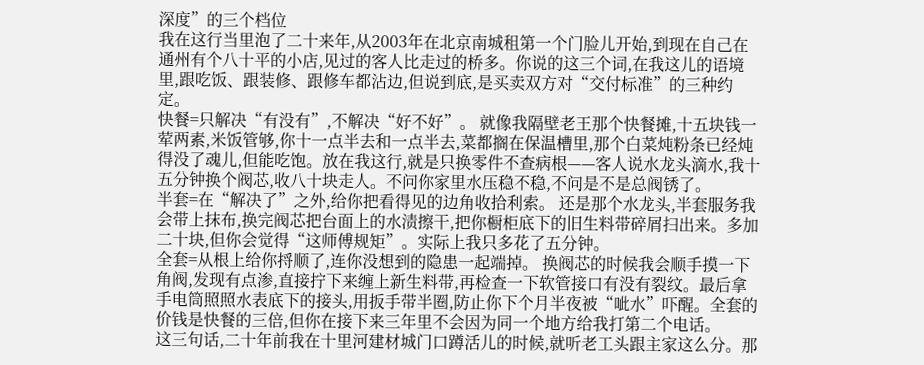深度”的三个档位
我在这行当里泡了二十来年,从2003年在北京南城租第一个门脸儿开始,到现在自己在通州有个八十平的小店,见过的客人比走过的桥多。你说的这三个词,在我这儿的语境里,跟吃饭、跟装修、跟修车都沾边,但说到底,是买卖双方对“交付标准”的三种约定。
快餐=只解决“有没有”,不解决“好不好”。 就像我隔壁老王那个快餐摊,十五块钱一荤两素,米饭管够,你十一点半去和一点半去,菜都搁在保温槽里,那个白菜炖粉条已经炖得没了魂儿,但能吃饱。放在我这行,就是只换零件不查病根——客人说水龙头滴水,我十五分钟换个阀芯,收八十块走人。不问你家里水压稳不稳,不问是不是总阀锈了。
半套=在“解决了”之外,给你把看得见的边角收拾利索。 还是那个水龙头,半套服务我会带上抹布,换完阀芯把台面上的水渍擦干,把你橱柜底下的旧生料带碎屑扫出来。多加二十块,但你会觉得“这师傅规矩”。实际上我只多花了五分钟。
全套=从根上给你捋顺了,连你没想到的隐患一起端掉。 换阀芯的时候我会顺手摸一下角阀,发现有点渗,直接拧下来缠上新生料带,再检查一下软管接口有没有裂纹。最后拿手电筒照照水表底下的接头,用扳手带半圈,防止你下个月半夜被“呲水”吓醒。全套的价钱是快餐的三倍,但你在接下来三年里不会因为同一个地方给我打第二个电话。
这三句话,二十年前我在十里河建材城门口蹲活儿的时候,就听老工头跟主家这么分。那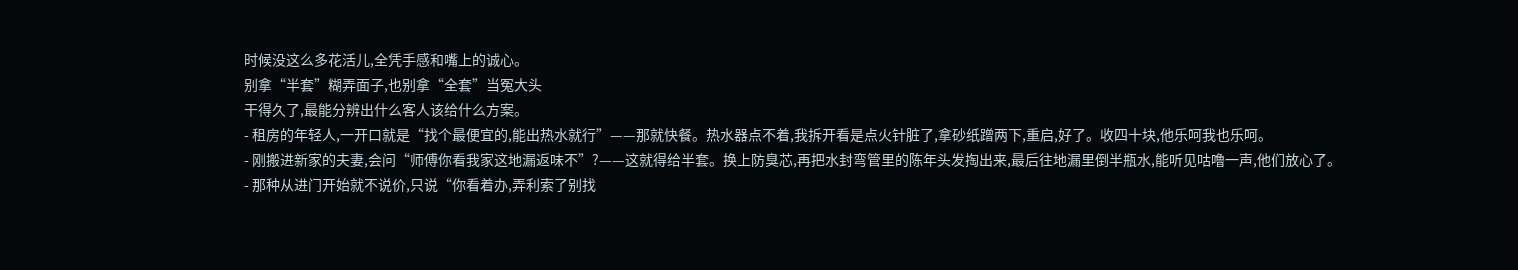时候没这么多花活儿,全凭手感和嘴上的诚心。
别拿“半套”糊弄面子,也别拿“全套”当冤大头
干得久了,最能分辨出什么客人该给什么方案。
- 租房的年轻人,一开口就是“找个最便宜的,能出热水就行”——那就快餐。热水器点不着,我拆开看是点火针脏了,拿砂纸蹭两下,重启,好了。收四十块,他乐呵我也乐呵。
- 刚搬进新家的夫妻,会问“师傅你看我家这地漏返味不”?——这就得给半套。换上防臭芯,再把水封弯管里的陈年头发掏出来,最后往地漏里倒半瓶水,能听见咕噜一声,他们放心了。
- 那种从进门开始就不说价,只说“你看着办,弄利索了别找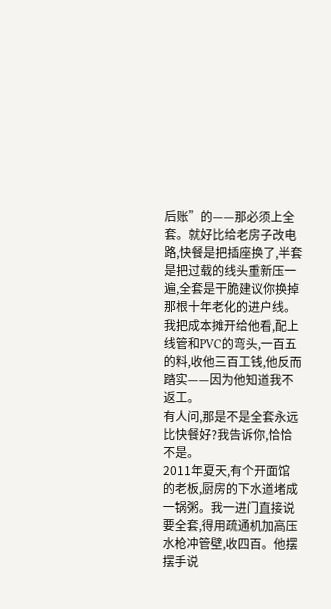后账”的——那必须上全套。就好比给老房子改电路,快餐是把插座换了,半套是把过载的线头重新压一遍,全套是干脆建议你换掉那根十年老化的进户线。我把成本摊开给他看,配上线管和PVC的弯头,一百五的料,收他三百工钱,他反而踏实——因为他知道我不返工。
有人问,那是不是全套永远比快餐好?我告诉你,恰恰不是。
2011年夏天,有个开面馆的老板,厨房的下水道堵成一锅粥。我一进门直接说要全套,得用疏通机加高压水枪冲管壁,收四百。他摆摆手说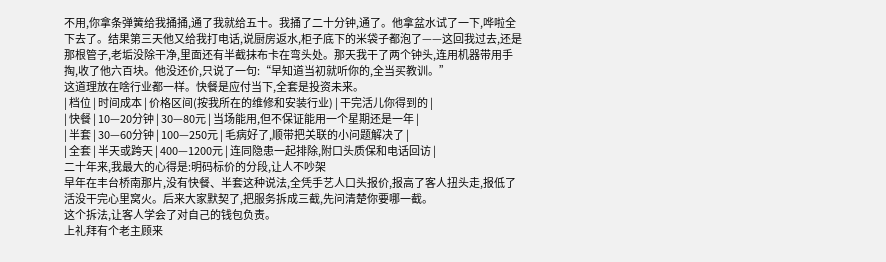不用,你拿条弹簧给我捅捅,通了我就给五十。我捅了二十分钟,通了。他拿盆水试了一下,哗啦全下去了。结果第三天他又给我打电话,说厨房返水,柜子底下的米袋子都泡了——这回我过去,还是那根管子,老垢没除干净,里面还有半截抹布卡在弯头处。那天我干了两个钟头,连用机器带用手掏,收了他六百块。他没还价,只说了一句:“早知道当初就听你的,全当买教训。”
这道理放在啥行业都一样。快餐是应付当下,全套是投资未来。
| 档位 | 时间成本 | 价格区间(按我所在的维修和安装行业) | 干完活儿你得到的 |
| 快餐 | 10—20分钟 | 30—80元 | 当场能用,但不保证能用一个星期还是一年 |
| 半套 | 30—60分钟 | 100—250元 | 毛病好了,顺带把关联的小问题解决了 |
| 全套 | 半天或跨天 | 400—1200元 | 连同隐患一起排除,附口头质保和电话回访 |
二十年来,我最大的心得是:明码标价的分段,让人不吵架
早年在丰台桥南那片,没有快餐、半套这种说法,全凭手艺人口头报价,报高了客人扭头走,报低了活没干完心里窝火。后来大家默契了,把服务拆成三截,先问清楚你要哪一截。
这个拆法,让客人学会了对自己的钱包负责。
上礼拜有个老主顾来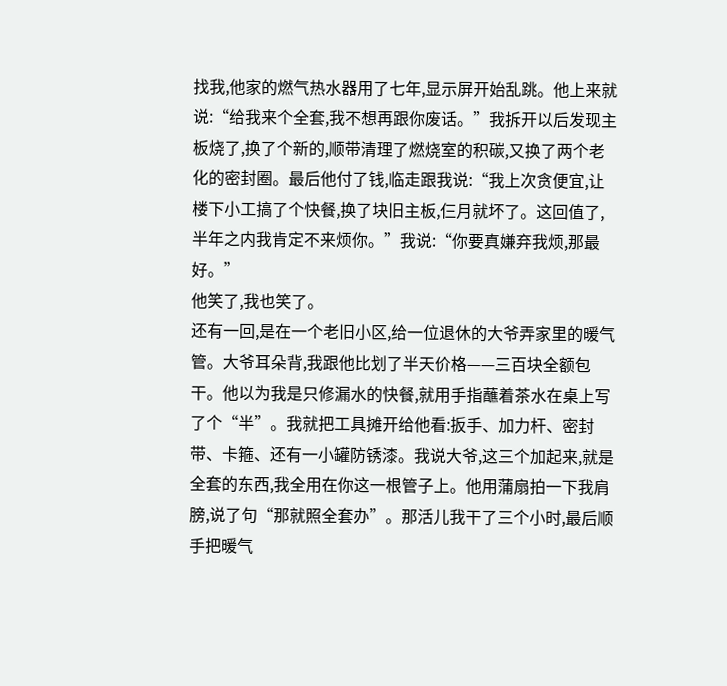找我,他家的燃气热水器用了七年,显示屏开始乱跳。他上来就说:“给我来个全套,我不想再跟你废话。”我拆开以后发现主板烧了,换了个新的,顺带清理了燃烧室的积碳,又换了两个老化的密封圈。最后他付了钱,临走跟我说:“我上次贪便宜,让楼下小工搞了个快餐,换了块旧主板,仨月就坏了。这回值了,半年之内我肯定不来烦你。”我说:“你要真嫌弃我烦,那最好。”
他笑了,我也笑了。
还有一回,是在一个老旧小区,给一位退休的大爷弄家里的暖气管。大爷耳朵背,我跟他比划了半天价格——三百块全额包干。他以为我是只修漏水的快餐,就用手指蘸着茶水在桌上写了个“半”。我就把工具摊开给他看:扳手、加力杆、密封带、卡箍、还有一小罐防锈漆。我说大爷,这三个加起来,就是全套的东西,我全用在你这一根管子上。他用蒲扇拍一下我肩膀,说了句“那就照全套办”。那活儿我干了三个小时,最后顺手把暖气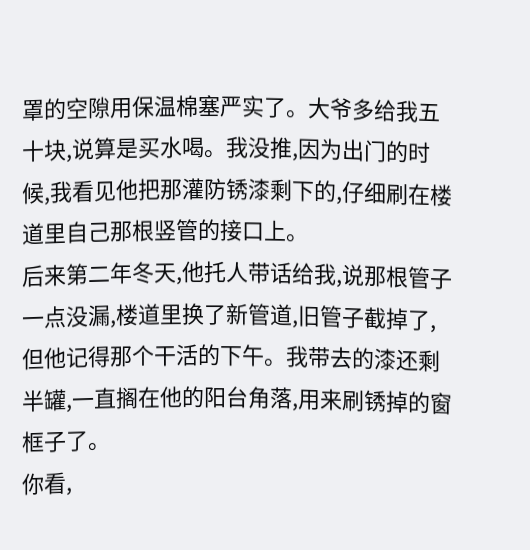罩的空隙用保温棉塞严实了。大爷多给我五十块,说算是买水喝。我没推,因为出门的时候,我看见他把那灌防锈漆剩下的,仔细刷在楼道里自己那根竖管的接口上。
后来第二年冬天,他托人带话给我,说那根管子一点没漏,楼道里换了新管道,旧管子截掉了,但他记得那个干活的下午。我带去的漆还剩半罐,一直搁在他的阳台角落,用来刷锈掉的窗框子了。
你看,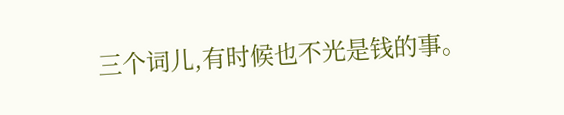三个词儿,有时候也不光是钱的事。